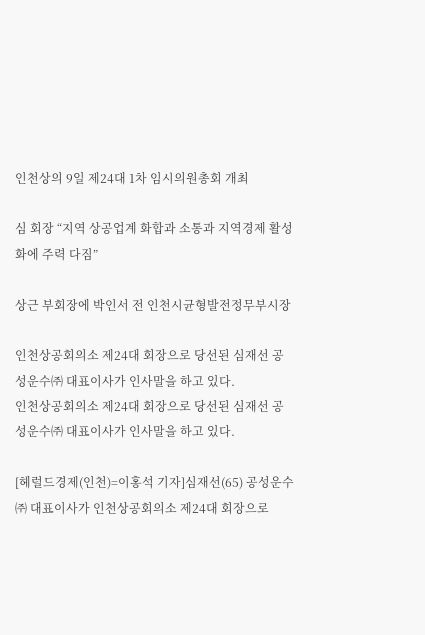인천상의 9일 제24대 1차 임시의원총회 개최

심 회장 “지역 상공업계 화합과 소통과 지역경제 활성화에 주력 다짐”

상근 부회장에 박인서 전 인천시균형발전정무부시장

인천상공회의소 제24대 회장으로 당선된 심재선 공성운수㈜ 대표이사가 인사말을 하고 있다.
인천상공회의소 제24대 회장으로 당선된 심재선 공성운수㈜ 대표이사가 인사말을 하고 있다.

[헤럴드경제(인천)=이홍석 기자]심재선(65) 공성운수㈜ 대표이사가 인천상공회의소 제24대 회장으로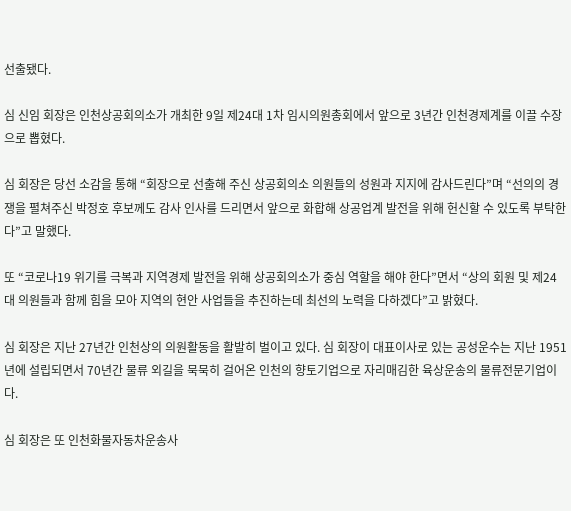선출됐다.

심 신임 회장은 인천상공회의소가 개최한 9일 제24대 1차 임시의원총회에서 앞으로 3년간 인천경제계를 이끌 수장으로 뽑혔다.

심 회장은 당선 소감을 통해 “회장으로 선출해 주신 상공회의소 의원들의 성원과 지지에 감사드린다”며 “선의의 경쟁을 펼쳐주신 박정호 후보께도 감사 인사를 드리면서 앞으로 화합해 상공업계 발전을 위해 헌신할 수 있도록 부탁한다”고 말했다.

또 “코로나19 위기를 극복과 지역경제 발전을 위해 상공회의소가 중심 역할을 해야 한다”면서 “상의 회원 및 제24대 의원들과 함께 힘을 모아 지역의 현안 사업들을 추진하는데 최선의 노력을 다하겠다”고 밝혔다.

심 회장은 지난 27년간 인천상의 의원활동을 활발히 벌이고 있다. 심 회장이 대표이사로 있는 공성운수는 지난 1951년에 설립되면서 70년간 물류 외길을 묵묵히 걸어온 인천의 향토기업으로 자리매김한 육상운송의 물류전문기업이다.

심 회장은 또 인천화물자동차운송사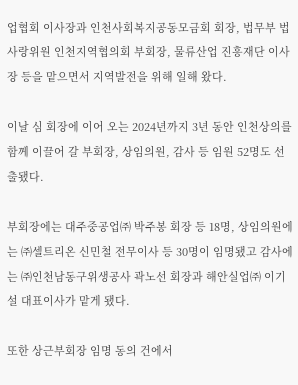업협회 이사장과 인천사회복지공동모금회 회장, 법무부 법사랑위원 인천지역협의회 부회장, 물류산업 진흥재단 이사장 등을 맡으면서 지역발전을 위해 일해 왔다.

이날 심 회장에 이어 오는 2024년까지 3년 동안 인천상의를 함께 이끌어 갈 부회장, 상임의원, 감사 등 임원 52명도 선출됐다.

부회장에는 대주중공업㈜ 박주봉 회장 등 18명, 상임의원에는 ㈜셀트리온 신민철 전무이사 등 30명이 임명됐고 감사에는 ㈜인천남동구위생공사 곽노선 회장과 해안실업㈜ 이기설 대표이사가 맡게 됐다.

또한 상근부회장 임명 동의 건에서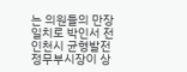는 의원들의 만장일치로 박인서 전 인천시 균형발전정무부시장이 상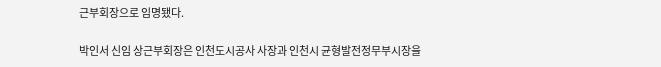근부회장으로 임명됐다.

박인서 신임 상근부회장은 인천도시공사 사장과 인천시 균형발전정무부시장을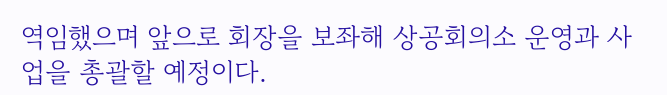역임했으며 앞으로 회장을 보좌해 상공회의소 운영과 사업을 총괄할 예정이다.